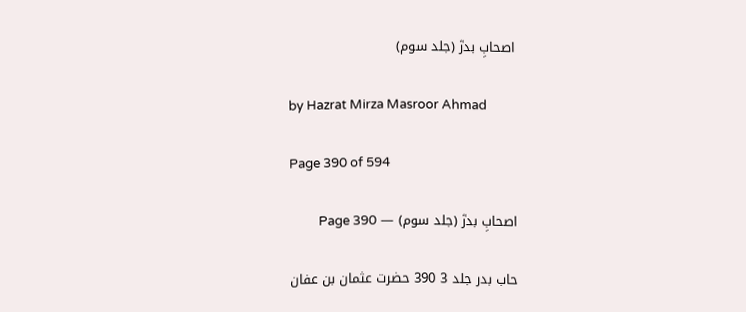اصحابِ بدرؓ (جلد سوم)

by Hazrat Mirza Masroor Ahmad

Page 390 of 594

اصحابِ بدرؓ (جلد سوم) — Page 390

حاب بدر جلد 3 390 حضرت عثمان بن عفان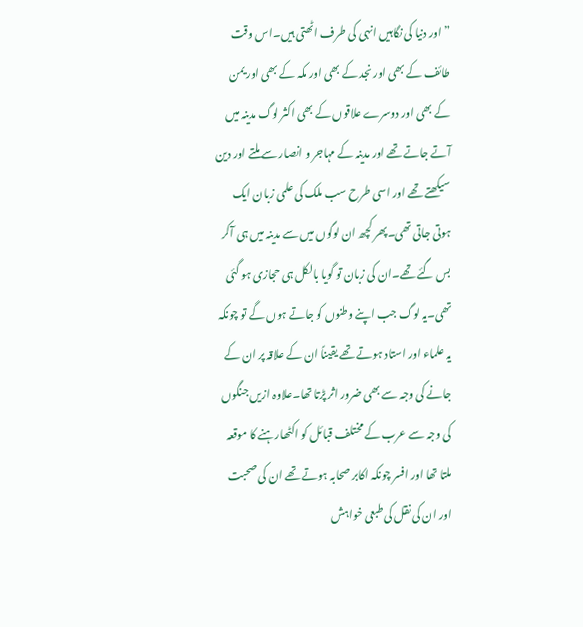” اور دنیا کی نگاہیں انہی کی طرف اٹھتی ہیں۔اس وقت طائف کے بھی اور نجد کے بھی اور مکہ کے بھی اور یمن کے بھی اور دوسرے علاقوں کے بھی اکثر لوگ مدینہ میں آتے جاتے تھے اور مدینہ کے مہاجر و انصار سے ملتے اور دین سیکھتے تھے اور اسی طرح سب ملک کی علمی زبان ایک ہوتی جاتی تھی۔پھر کچھ ان لوگوں میں سے مدینہ میں ہی آکر بس گئے تھے۔ان کی زبان تو گویا بالکل ہی حجازی ہو گئی تھی۔یہ لوگ جب اپنے وطنوں کو جاتے ہوں گے تو چونکہ یہ علماء اور استاد ہوتے تھے یقیناً ان کے علاقہ پر ان کے جانے کی وجہ سے بھی ضرور اثر پڑتا تھا۔علاوہ ازیں جنگوں کی وجہ سے عرب کے مختلف قبائل کو اکٹھارہنے کا موقعہ ملتا تھا اور افسر چونکہ اکابر صحابہ ہوتے تھے ان کی صحبت اور ان کی نقل کی طبعی خواہش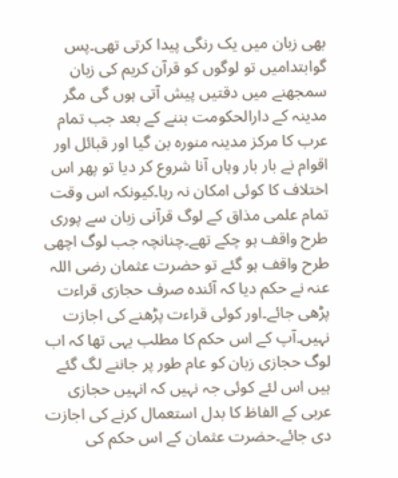بھی زبان میں یک رنگی پیدا کرتی تھی۔پس گوابتدامیں تو لوگوں کو قرآن کریم کی زبان سمجھنے میں دقتیں پیش آتی ہوں گی مگر مدینہ کے دارالحکومت بننے کے بعد جب تمام عرب کا مرکز مدینہ منورہ بن گیا اور قبائل اور اقوام نے بار بار وہاں آنا شروع کر دیا تو پھر اس اختلاف کا کوئی امکان نہ رہا۔کیونکہ اس وقت تمام علمی مذاق کے لوگ قرآنی زبان سے پوری طرح واقف ہو چکے تھے۔چنانچہ جب لوگ اچھی طرح واقف ہو گئے تو حضرت عثمان رضی اللہ عنہ نے حکم دیا کہ آئندہ صرف حجازی قراءت پڑھی جائے۔اور کوئی قراءت پڑھنے کی اجازت نہیں۔آپ کے اس حکم کا مطلب یہی تھا کہ اب لوگ حجازی زبان کو عام طور پر جاننے لگ گئے ہیں اس لئے کوئی جہ نہیں کہ انہیں حجازی عربی کے الفاظ کا بدل استعمال کرنے کی اجازت دی جائے۔حضرت عثمان کے اس حکم کی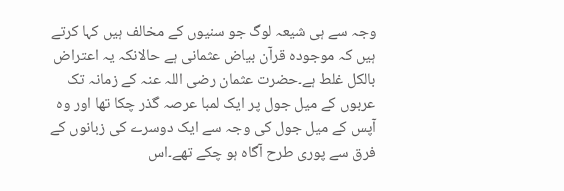وجہ سے ہی شیعہ لوگ جو سنیوں کے مخالف ہیں کہا کرتے ہیں کہ موجودہ قرآن بیاض عثمانی ہے حالانکہ یہ اعتراض بالکل غلط ہے۔حضرت عثمان رضی اللہ عنہ کے زمانہ تک عربوں کے میل جول پر ایک لمبا عرصہ گذر چکا تھا اور وہ آپس کے میل جول کی وجہ سے ایک دوسرے کی زبانوں کے فرق سے پوری طرح آگاہ ہو چکے تھے۔اس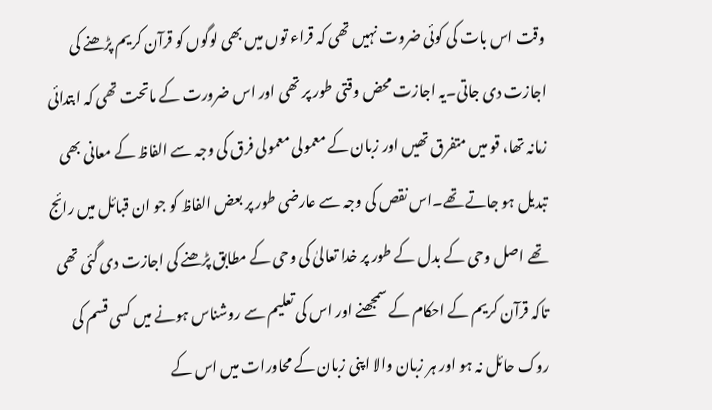وقت اس بات کی کوئی ضروت نہیں تھی کہ قراء توں میں بھی لوگوں کو قرآن کریم پڑھنے کی اجازت دی جاتی۔یہ اجازت محض وقتی طور پر تھی اور اس ضرورت کے ماتحت تھی کہ ابتدائی زمانہ تھا، قو میں متفرق تھیں اور زبان کے معمولی معمولی فرق کی وجہ سے الفاظ کے معانی بھی تبدیل ہو جاتے تھے۔اس نقص کی وجہ سے عارضی طور پر بعض الفاظ کو جو ان قبائل میں رائج تھے اصل وحی کے بدل کے طور پر خدا تعالیٰ کی وحی کے مطابق پڑھنے کی اجازت دی گئی تھی تاکہ قرآن کریم کے احکام کے سمجھنے اور اس کی تعلیم سے روشناس ہونے میں کسی قسم کی روک حائل نہ ہو اور ہر زبان والا اپنی زبان کے محاورات میں اس کے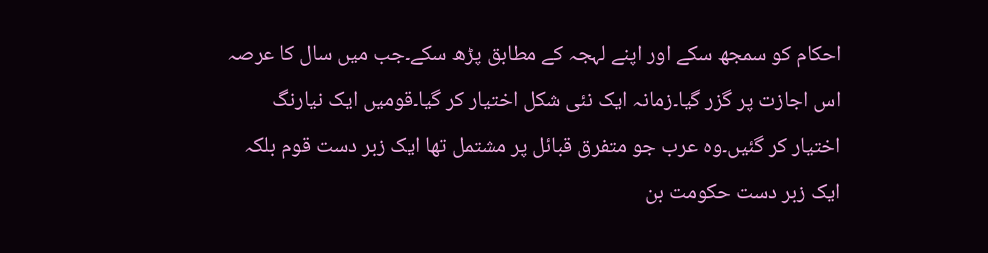احکام کو سمجھ سکے اور اپنے لہجہ کے مطابق پڑھ سکے۔جب میں سال کا عرصہ اس اجازت پر گزر گیا۔زمانہ ایک نئی شکل اختیار کر گیا۔قومیں ایک نیارنگ اختیار کر گئیں۔وہ عرب جو متفرق قبائل پر مشتمل تھا ایک زبر دست قوم بلکہ ایک زبر دست حکومت بن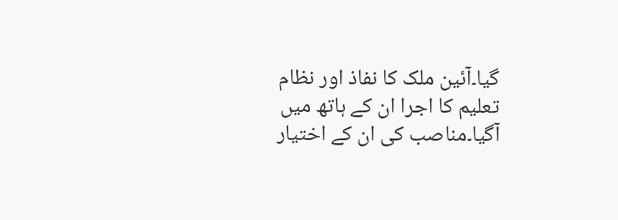گیا۔آئین ملک کا نفاذ اور نظام تعلیم کا اجرا ان کے ہاتھ میں آگیا۔مناصب کی ان کے اختیار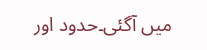میں آگئی۔حدود اور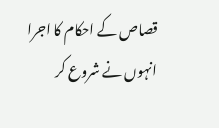قصاص کے احکام کا اجرا انہوں نے شروع کر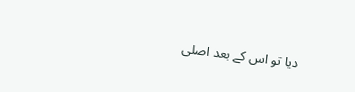دیا تو اس کے بعد اصلی